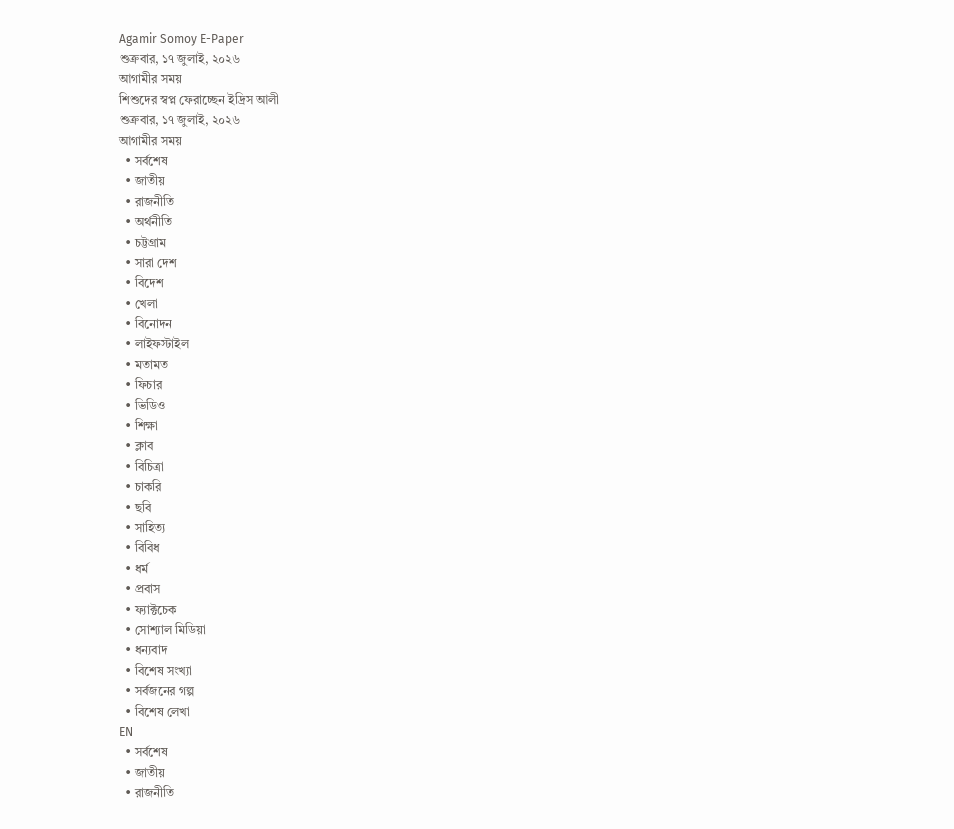Agamir Somoy E-Paper
শুক্রবার, ১৭ জুলাই, ২০২৬
আগামীর সময়
শিশুদের স্বপ্ন ফেরাচ্ছেন ইদ্রিস আলী
শুক্রবার, ১৭ জুলাই, ২০২৬
আগামীর সময়
  • সর্বশেষ
  • জাতীয়
  • রাজনীতি
  • অর্থনীতি
  • চট্টগ্রাম
  • সারা দেশ
  • বিদেশ
  • খেলা
  • বিনোদন
  • লাইফস্টাইল
  • মতামত
  • ফিচার
  • ভিডিও
  • শিক্ষা
  • ক্লাব
  • বিচিত্রা
  • চাকরি
  • ছবি
  • সাহিত্য
  • বিবিধ
  • ধর্ম
  • প্রবাস
  • ফ্যাক্টচেক
  • সোশ্যাল মিডিয়া
  • ধন্যবাদ
  • বিশেষ সংখ্যা
  • সর্বজনের গল্প
  • বিশেষ লেখা
EN
  • সর্বশেষ
  • জাতীয়
  • রাজনীতি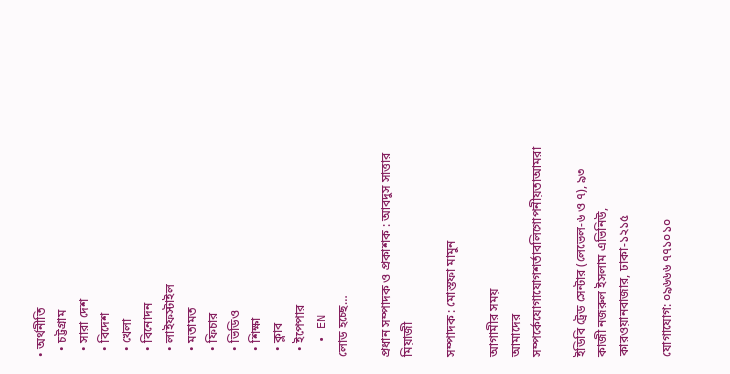• অর্থনীতি
  • চট্টগ্রাম
  • সারা দেশ
  • বিদেশ
  • খেলা
  • বিনোদন
  • লাইফস্টাইল
  • মতামত
  • ফিচার
  • ভিডিও
  • শিক্ষা
  • ক্লাব
  • ইপেপার
  • EN
লোড হচ্ছে…

প্রধান সম্পাদক ও প্রকাশক : আবদুস সাত্তার মিয়াজী

সম্পাদক : মোস্তফা মামুন

আগামীর সময়
আমাদের সম্পর্কেযোগাযোগশর্তাবলিগোপনীয়তাআমরা

ইডিবি ট্রেড সেন্টার (লেভেল-৬ ও ৭), ৯৩ কাজী নজরুল ইসলাম এভিনিউ, কারওয়ানবাজার, ঢাকা-১২১৫

যোগাযোগ: ০৯৬৬৬ ৭৭১০১০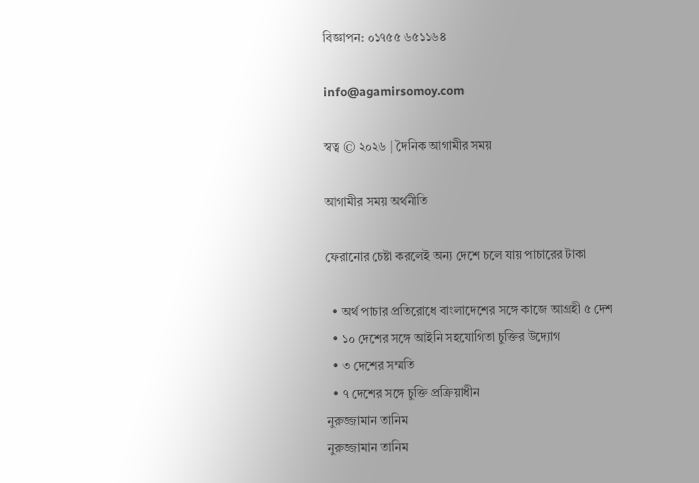বিজ্ঞাপন: ০১৭৫৫ ৬৫১১৬৪

info@agamirsomoy.com

স্বত্ব © ২০২৬ | দৈনিক আগামীর সময়

আগামীর সময় অর্থনীতি

ফেরানোর চেষ্টা করলেই অন্য দেশে চলে যায় পাচারের টাকা

  • অর্থ পাচার প্রতিরোধে বাংলাদেশের সঙ্গে কাজে আগ্রহী ৫ দেশ
  • ১০ দেশের সঙ্গে আইনি সহযোগিতা চুক্তির উদ্যোগ
  • ৩ দেশের সম্মতি
  • ৭ দেশের সঙ্গে চুক্তি প্রক্রিয়াধীন
নুরুজ্জামান তানিম
নুরুজ্জামান তানিম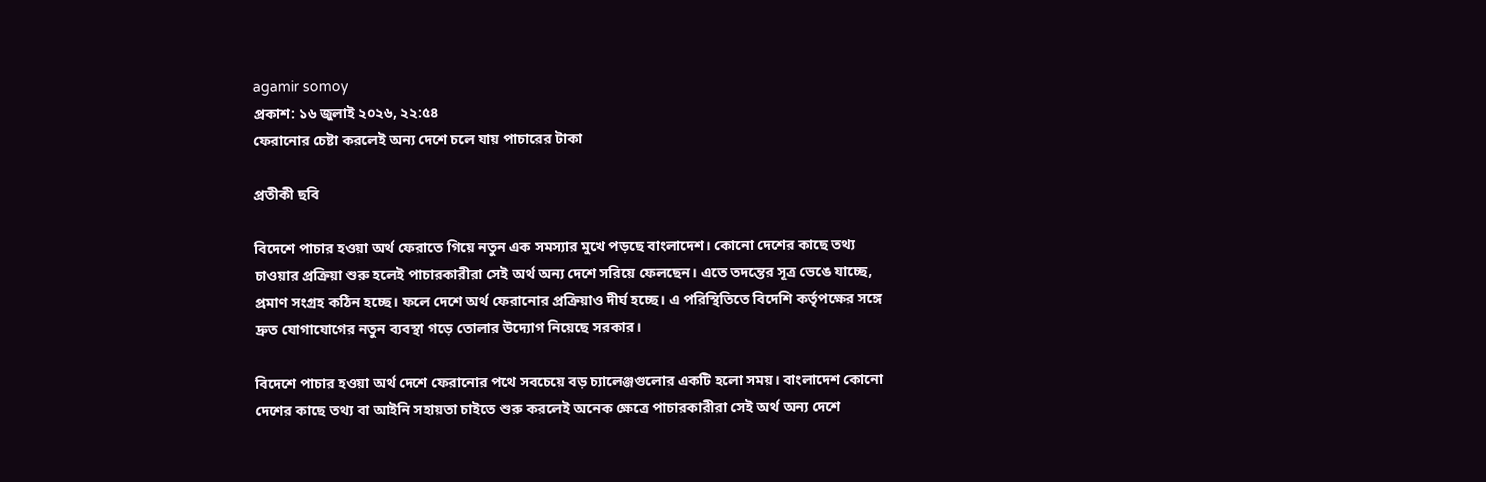agamir somoy
প্রকাশ: ১৬ জুলাই ২০২৬, ২২:৫৪
ফেরানোর চেষ্টা করলেই অন্য দেশে চলে যায় পাচারের টাকা

প্রতীকী ছবি

বিদেশে পাচার হওয়া অর্থ ফেরাতে গিয়ে নতুন এক সমস্যার মুখে পড়ছে বাংলাদেশ। কোনো দেশের কাছে তথ্য চাওয়ার প্রক্রিয়া শুরু হলেই পাচারকারীরা সেই অর্থ অন্য দেশে সরিয়ে ফেলছেন। এতে তদন্তের সূত্র ভেঙে যাচ্ছে, প্রমাণ সংগ্রহ কঠিন হচ্ছে। ফলে দেশে অর্থ ফেরানোর প্রক্রিয়াও দীর্ঘ হচ্ছে। এ পরিস্থিতিতে বিদেশি কর্তৃপক্ষের সঙ্গে দ্রুত যোগাযোগের নতুন ব্যবস্থা গড়ে তোলার উদ্যোগ নিয়েছে সরকার।

বিদেশে পাচার হওয়া অর্থ দেশে ফেরানোর পথে সবচেয়ে বড় চ্যালেঞ্জগুলোর একটি হলো সময়। বাংলাদেশ কোনো দেশের কাছে তথ্য বা আইনি সহায়তা চাইতে শুরু করলেই অনেক ক্ষেত্রে পাচারকারীরা সেই অর্থ অন্য দেশে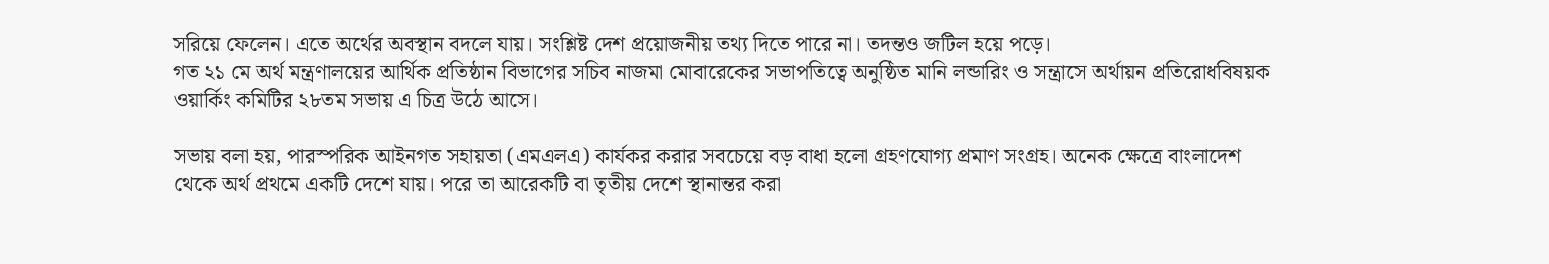সরিয়ে ফেলেন। এতে অর্থের অবস্থান বদলে যায়। সংশ্লিষ্ট দেশ প্রয়োজনীয় তথ্য দিতে পারে না। তদন্তও জটিল হয়ে পড়ে।
গত ২১ মে অর্থ মন্ত্রণালয়ের আর্থিক প্রতিষ্ঠান বিভাগের সচিব নাজমা মোবারেকের সভাপতিত্বে অনুষ্ঠিত মানি লন্ডারিং ও সন্ত্রাসে অর্থায়ন প্রতিরোধবিষয়ক ওয়ার্কিং কমিটির ২৮তম সভায় এ চিত্র উঠে আসে।

সভায় বলা হয়, পারস্পরিক আইনগত সহায়তা (এমএলএ) কার্যকর করার সবচেয়ে বড় বাধা হলো গ্রহণযোগ্য প্রমাণ সংগ্রহ। অনেক ক্ষেত্রে বাংলাদেশ থেকে অর্থ প্রথমে একটি দেশে যায়। পরে তা আরেকটি বা তৃতীয় দেশে স্থানান্তর করা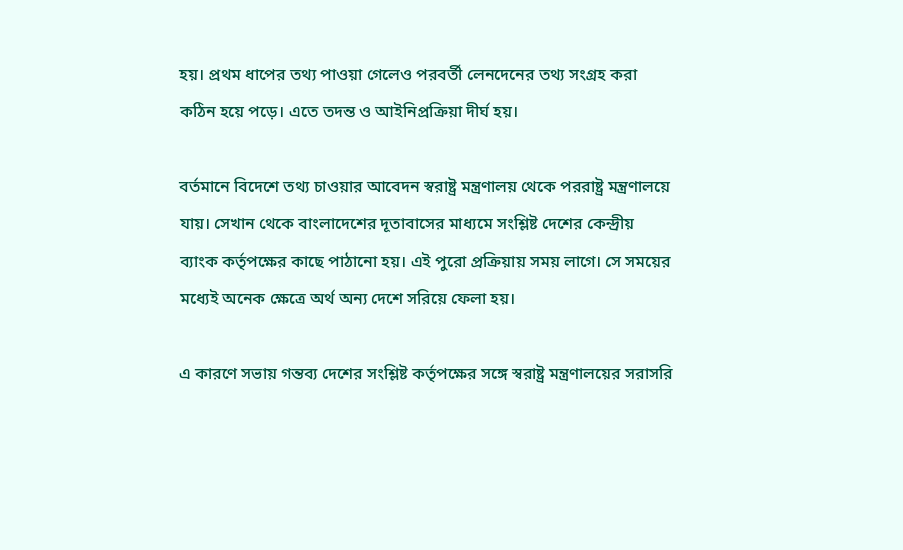হয়। প্রথম ধাপের তথ্য পাওয়া গেলেও পরবর্তী লেনদেনের তথ্য সংগ্রহ করা কঠিন হয়ে পড়ে। এতে তদন্ত ও আইনিপ্রক্রিয়া দীর্ঘ হয়।

বর্তমানে বিদেশে তথ্য চাওয়ার আবেদন স্বরাষ্ট্র মন্ত্রণালয় থেকে পররাষ্ট্র মন্ত্রণালয়ে যায়। সেখান থেকে বাংলাদেশের দূতাবাসের মাধ্যমে সংশ্লিষ্ট দেশের কেন্দ্রীয় ব্যাংক কর্তৃপক্ষের কাছে পাঠানো হয়। এই পুরো প্রক্রিয়ায় সময় লাগে। সে সময়ের মধ্যেই অনেক ক্ষেত্রে অর্থ অন্য দেশে সরিয়ে ফেলা হয়।

এ কারণে সভায় গন্তব্য দেশের সংশ্লিষ্ট কর্তৃপক্ষের সঙ্গে স্বরাষ্ট্র মন্ত্রণালয়ের সরাসরি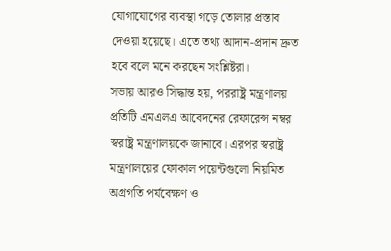যোগাযোগের ব্যবস্থা গড়ে তোলার প্রস্তাব দেওয়া হয়েছে। এতে তথ্য আদান-প্রদান দ্রুত হবে বলে মনে করছেন সংশ্লিষ্টরা।
সভায় আরও সিদ্ধান্ত হয়, পররাষ্ট্র মন্ত্রণালয় প্রতিটি এমএলএ আবেদনের রেফারেন্স নম্বর স্বরাষ্ট্র মন্ত্রণালয়কে জানাবে। এরপর স্বরাষ্ট্র মন্ত্রণালয়ের ফোকাল পয়েন্টগুলো নিয়মিত অগ্রগতি পর্যবেক্ষণ ও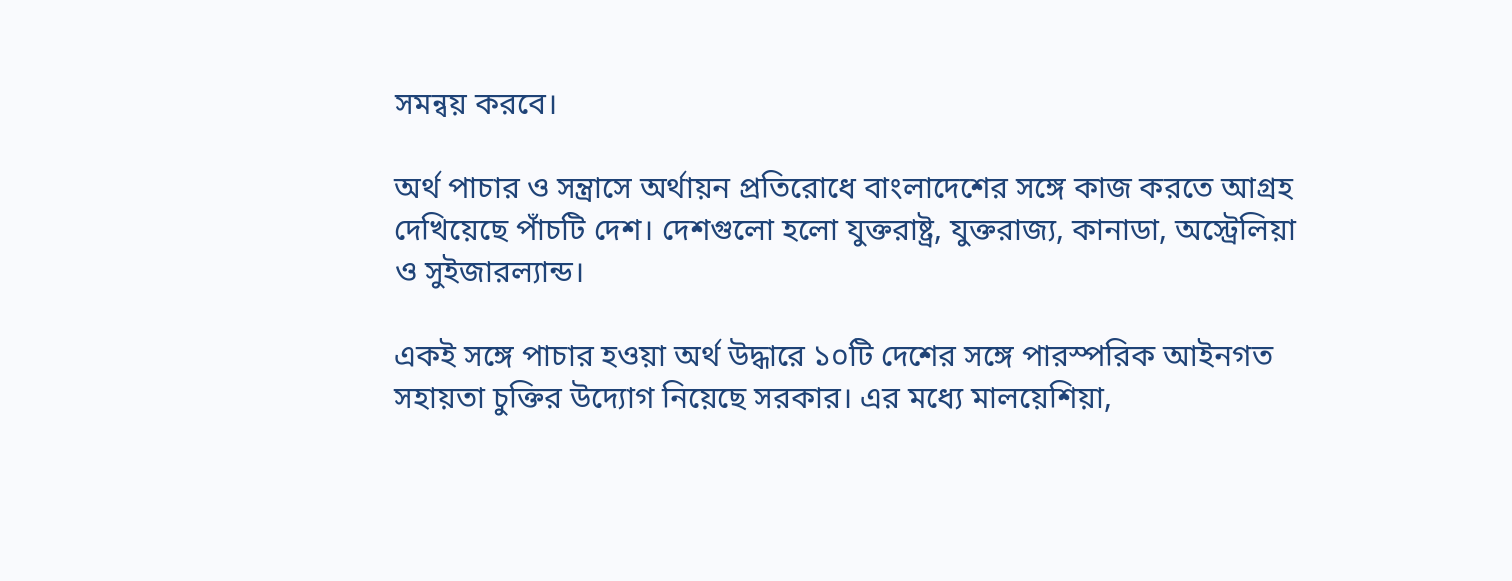সমন্বয় করবে।

অর্থ পাচার ও সন্ত্রাসে অর্থায়ন প্রতিরোধে বাংলাদেশের সঙ্গে কাজ করতে আগ্রহ দেখিয়েছে পাঁচটি দেশ। দেশগুলো হলো যুক্তরাষ্ট্র, যুক্তরাজ্য, কানাডা, অস্ট্রেলিয়া ও সুইজারল্যান্ড।

একই সঙ্গে পাচার হওয়া অর্থ উদ্ধারে ১০টি দেশের সঙ্গে পারস্পরিক আইনগত সহায়তা চুক্তির উদ্যোগ নিয়েছে সরকার। এর মধ্যে মালয়েশিয়া,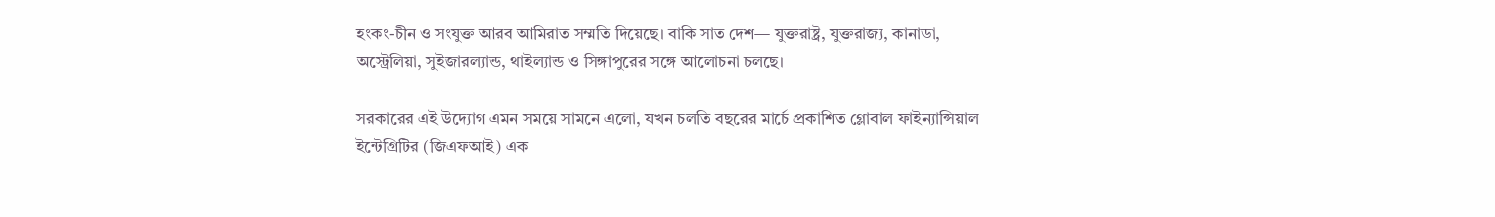হংকং-চীন ও সংযুক্ত আরব আমিরাত সম্মতি দিয়েছে। বাকি সাত দেশ— যুক্তরাষ্ট্র, যুক্তরাজ্য, কানাডা, অস্ট্রেলিয়া, সুইজারল্যান্ড, থাইল্যান্ড ও সিঙ্গাপুরের সঙ্গে আলোচনা চলছে।

সরকারের এই উদ্যোগ এমন সময়ে সামনে এলো, যখন চলতি বছরের মার্চে প্রকাশিত গ্লোবাল ফাইন্যান্সিয়াল ইন্টেগ্রিটির (জিএফআই) এক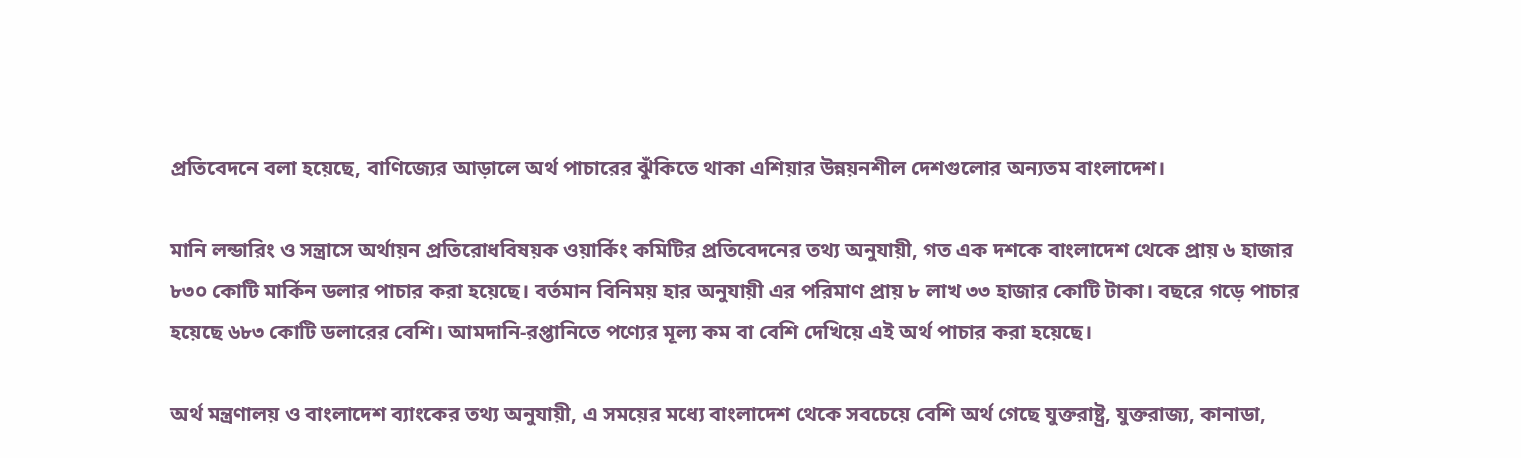প্রতিবেদনে বলা হয়েছে, বাণিজ্যের আড়ালে অর্থ পাচারের ঝুঁকিতে থাকা এশিয়ার উন্নয়নশীল দেশগুলোর অন্যতম বাংলাদেশ।

মানি লন্ডারিং ও সন্ত্রাসে অর্থায়ন প্রতিরোধবিষয়ক ওয়ার্কিং কমিটির প্রতিবেদনের তথ্য অনুযায়ী, গত এক দশকে বাংলাদেশ থেকে প্রায় ৬ হাজার ৮৩০ কোটি মার্কিন ডলার পাচার করা হয়েছে। বর্তমান বিনিময় হার অনুযায়ী এর পরিমাণ প্রায় ৮ লাখ ৩৩ হাজার কোটি টাকা। বছরে গড়ে পাচার হয়েছে ৬৮৩ কোটি ডলারের বেশি। আমদানি-রপ্তানিতে পণ্যের মূল্য কম বা বেশি দেখিয়ে এই অর্থ পাচার করা হয়েছে।

অর্থ মন্ত্রণালয় ও বাংলাদেশ ব্যাংকের তথ্য অনুযায়ী, এ সময়ের মধ্যে বাংলাদেশ থেকে সবচেয়ে বেশি অর্থ গেছে যুক্তরাষ্ট্র, যুক্তরাজ্য, কানাডা,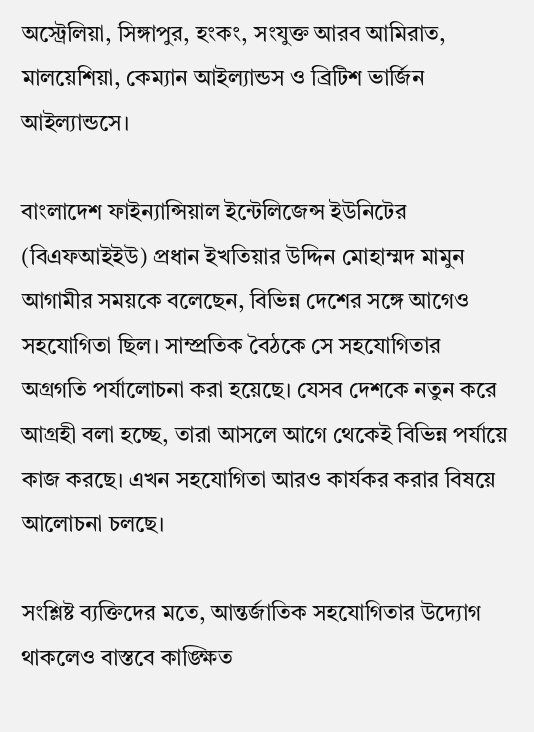অস্ট্রেলিয়া, সিঙ্গাপুর, হংকং, সংযুক্ত আরব আমিরাত, মালয়েশিয়া, কেম্যান আইল্যান্ডস ও ব্রিটিশ ভার্জিন আইল্যান্ডসে।

বাংলাদেশ ফাইন্যান্সিয়াল ইন্টেলিজেন্স ইউনিটের (বিএফআইইউ) প্রধান ইখতিয়ার উদ্দিন মোহাম্মদ মামুন আগামীর সময়কে বলেছেন, বিভিন্ন দেশের সঙ্গে আগেও সহযোগিতা ছিল। সাম্প্রতিক বৈঠকে সে সহযোগিতার অগ্রগতি পর্যালোচনা করা হয়েছে। যেসব দেশকে নতুন করে আগ্রহী বলা হচ্ছে, তারা আসলে আগে থেকেই বিভিন্ন পর্যায়ে কাজ করছে। এখন সহযোগিতা আরও কার্যকর করার বিষয়ে আলোচনা চলছে।

সংশ্লিষ্ট ব্যক্তিদের মতে, আন্তর্জাতিক সহযোগিতার উদ্যোগ থাকলেও বাস্তবে কাঙ্ক্ষিত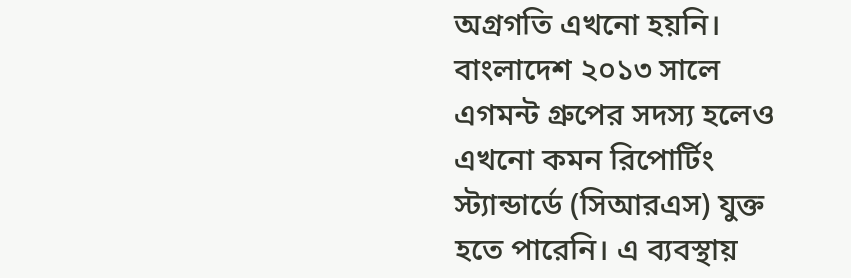অগ্রগতি এখনো হয়নি। বাংলাদেশ ২০১৩ সালে এগমন্ট গ্রুপের সদস্য হলেও এখনো কমন রিপোর্টিং স্ট্যান্ডার্ডে (সিআরএস) যুক্ত হতে পারেনি। এ ব্যবস্থায়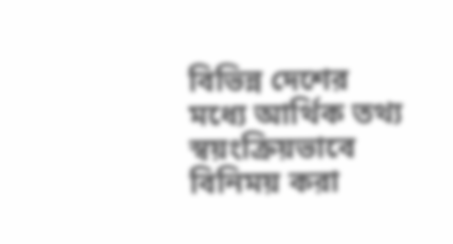বিভিন্ন দেশের মধ্যে আর্থিক তথ্য স্বয়ংক্রিয়ভাবে বিনিময় করা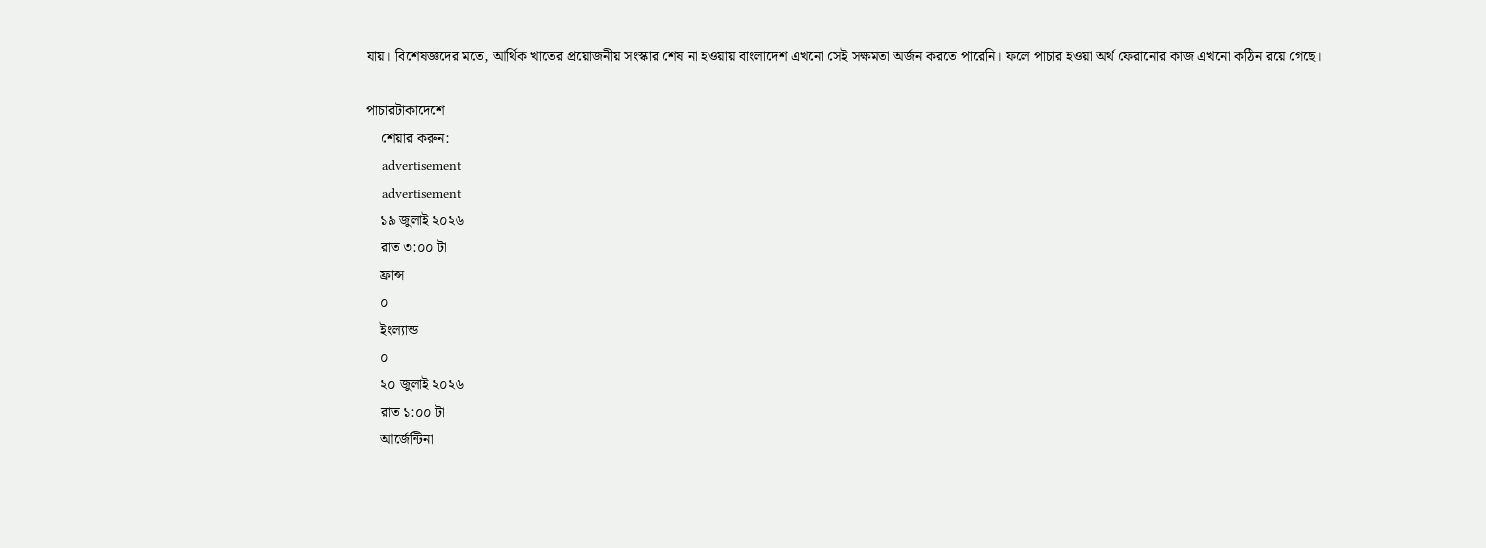যায়। বিশেষজ্ঞদের মতে, আর্থিক খাতের প্রয়োজনীয় সংস্কার শেষ না হওয়ায় বাংলাদেশ এখনো সেই সক্ষমতা অর্জন করতে পারেনি। ফলে পাচার হওয়া অর্থ ফেরানোর কাজ এখনো কঠিন রয়ে গেছে।

পাচারটাকাদেশে
    শেয়ার করুন:
    advertisement
    advertisement
    ১৯ জুলাই ২০২৬
    রাত ৩:০০ টা
    ফ্রান্স
    ০
    ইংল্যান্ড
    ০
    ২০ জুলাই ২০২৬
    রাত ১:০০ টা
    আর্জেন্টিনা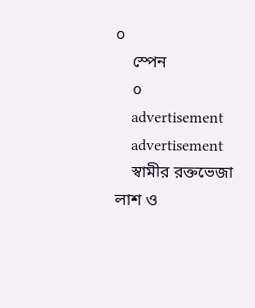০
    স্পেন
    ০
    advertisement
    advertisement
    স্বামীর রক্তভেজা লাশ ও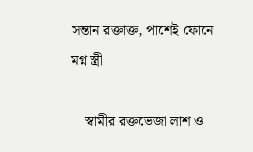সন্তান রক্তাক্ত, পাশেই ফোনে মগ্ন স্ত্রী

    স্বামীর রক্তভেজা লাশ ও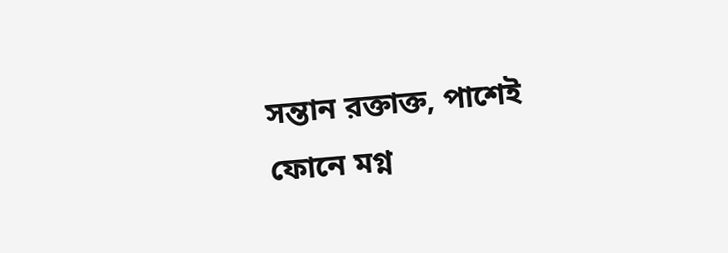সন্তান রক্তাক্ত, পাশেই ফোনে মগ্ন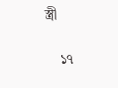স্ত্রী

    ১৭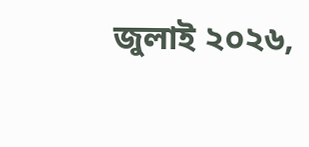জুলাই ২০২৬,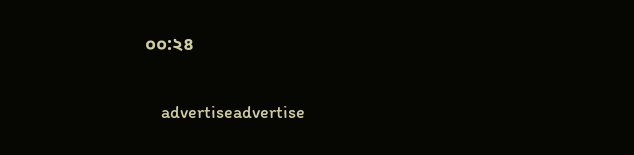০০:২৪

    advertiseadvertise